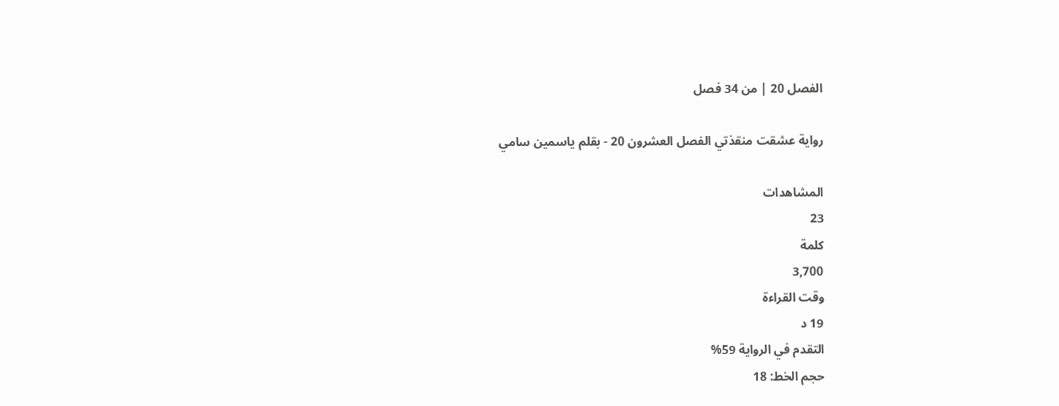الفصل 20 | من 34 فصل

رواية عشقت منقذتي الفصل العشرون 20 - بقلم ياسمين سامي

المشاهدات
23
كلمة
3,700
وقت القراءة
19 د
التقدم في الرواية 59%
حجم الخط: 18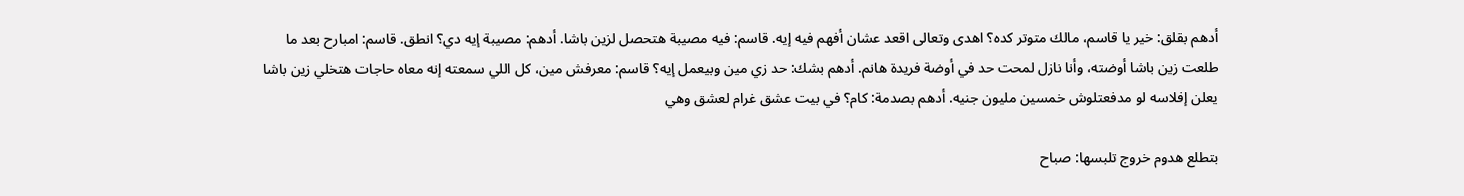أدهم بقلق: خير يا قاسم، مالك متوتر كده؟ اهدى وتعالى اقعد عشان أفهم فيه إيه. قاسم: فيه مصيبة هتحصل لزين باشا. أدهم: مصيبة إيه دي؟ انطق. قاسم: امبارح بعد ما طلعت زين باشا أوضته، وأنا نازل لمحت حد في أوضة فريدة هانم. أدهم بشك: حد زي مين وبيعمل إيه؟ قاسم: معرفش مين، كل اللي سمعته إنه معاه حاجات هتخلي زين باشا يعلن إفلاسه لو مدفعتلوش خمسين مليون جنيه. أدهم بصدمة: كام؟ في بيت عشق غرام لعشق وهي

بتطلع هدوم خروج تلبسها: صباح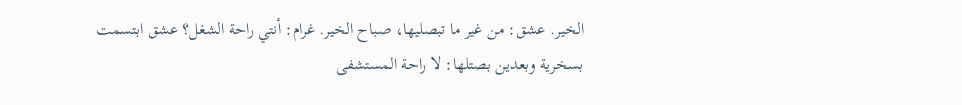الخير. عشق: من غير ما تبصليها، صباح الخير. غرام: أنتي راحة الشغل؟ عشق ابتسمت بسخرية وبعدين بصتلها: لا راحة المستشفى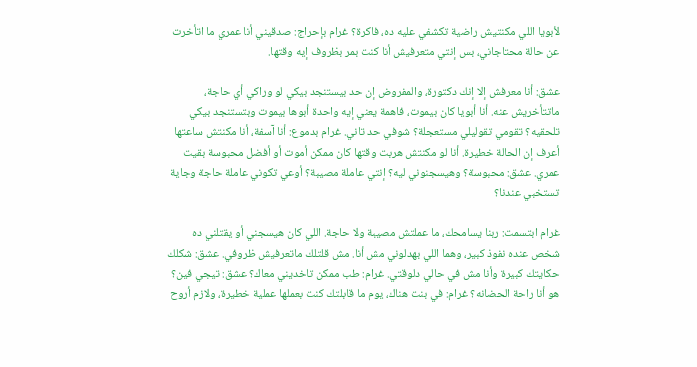لأبويا اللي مكنتيش راضية تكشفي عليه ده، فاكرة؟ غرام بإحراج: صدقيني أنا عمري ما اتأخرت عن حالة محتاجاني، بس إنتي متعرفيش أنا كنت بمر بظروف إيه وقتها.

عشق: أنا معرفش إلا إنك دكتورة، والمفروض إن حد بيستنجد بيكي لو وراكي أي حاجة، ماتتأخريش عنه. أنا أبويا كان بيموت، فاهمة يعني إيه واحدة أبوها بيموت وبتستنجد بيكي تلحقيه؟ تقومي تقوليلي مستعجلة؟ شوفي حد تاني. غرام بدموع: أنا آسفة، أنا مكنتش ساعتها أعرف إن الحالة خطيرة. أنا لو مكنتش هربت وقتها كان ممكن أموت أو أفضل محبوسة بقيت عمري. عشق: محبوسة؟ وهيسجنوني ليه؟ إنتي عاملة مصيبة؟ أوعي تكوني عاملة حاجة وجاية تستخبي عندنا؟

غرام ابتسمت: ربنا يسامحك، ما عملتش مصيبة ولا حاجة. اللي كان هيسجني أو يقتلني ده شخص عنده نفوذ كبير، وهما اللي بهدلوني مش أنا. مش قلتلك ماتعرفيش ظروفي. عشق: شكلك حكايتك كبيرة وأنا مش في حالي دلوقتي. غرام: طب ممكن تاخديني معاك؟ عشق: تيجي فين؟ هو أنا راحة الحضانه؟ غرام: في بنت هناك، يوم ما قابلتك كنت بعملها عملية خطيرة، ولازم أروح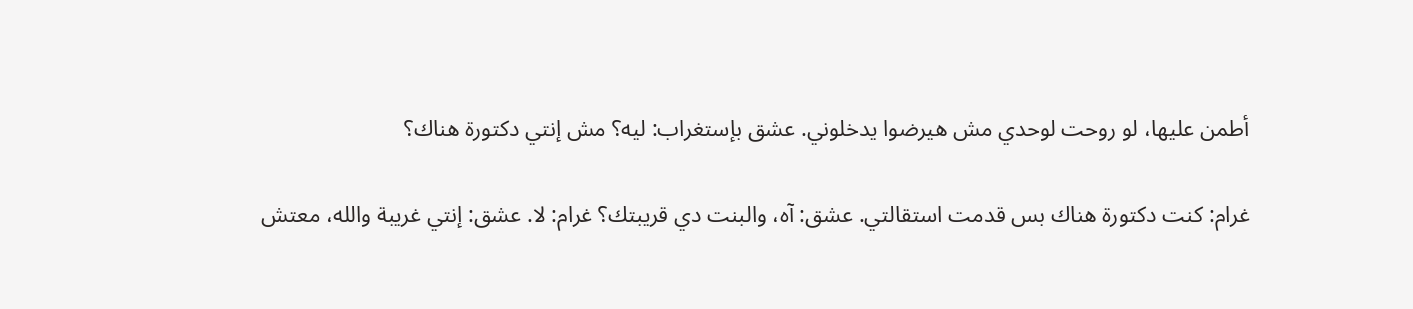أطمن عليها، لو روحت لوحدي مش هيرضوا يدخلوني. عشق بإستغراب: ليه؟ مش إنتي دكتورة هناك؟

غرام: كنت دكتورة هناك بس قدمت استقالتي. عشق: آه، والبنت دي قريبتك؟ غرام: لا. عشق: إنتي غريبة والله، معتش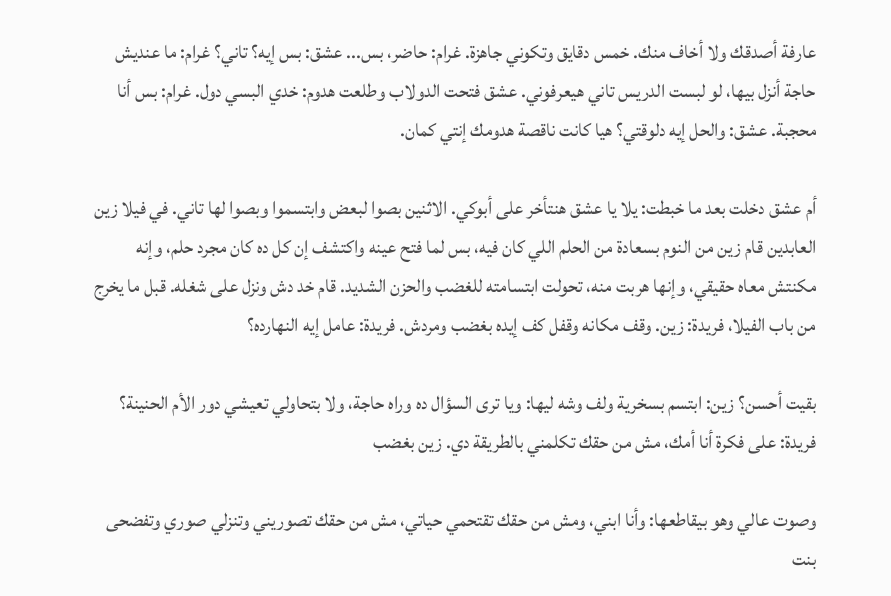عارفة أصدقك ولا أخاف منك. خمس دقايق وتكوني جاهزة. غرام: حاضر، بس... عشق: بس إيه؟ تاني؟ غرام: ما عنديش حاجة أنزل بيها، لو لبست الدريس تاني هيعرفوني. عشق فتحت الدولاب وطلعت هدوم: خدي البسي دول. غرام: بس أنا محجبة. عشق: والحل إيه دلوقتي؟ هيا كانت ناقصة هدومك إنتي كمان.

أم عشق دخلت بعد ما خبطت: يلا يا عشق هنتأخر على أبوكي. الاثنين بصوا لبعض وابتسموا وبصوا لها تاني. في فيلا زين العابدين قام زين من النوم بسعادة من الحلم اللي كان فيه، بس لما فتح عينه واكتشف إن كل ده كان مجرد حلم، وإنه مكنتش معاه حقيقي، وإنها هربت منه، تحولت ابتسامته للغضب والحزن الشديد. قام خد دش ونزل على شغله. قبل ما يخرج من باب الفيلا، فريدة: زين. وقف مكانه وقفل كف إيده بغضب ومردش. فريدة: عامل إيه النهارده؟

بقيت أحسن؟ زين: ابتسم بسخرية ولف وشه ليها: ويا ترى السؤال ده وراه حاجة، ولا بتحاولي تعيشي دور الأم الحنينة؟ فريدة: على فكرة أنا أمك، مش من حقك تكلمني بالطريقة دي. زين بغضب

وصوت عالي وهو بيقاطعها: وأنا ابني، ومش من حقك تقتحمي حياتي، مش من حقك تصوريني وتنزلي صوري وتفضحى بنت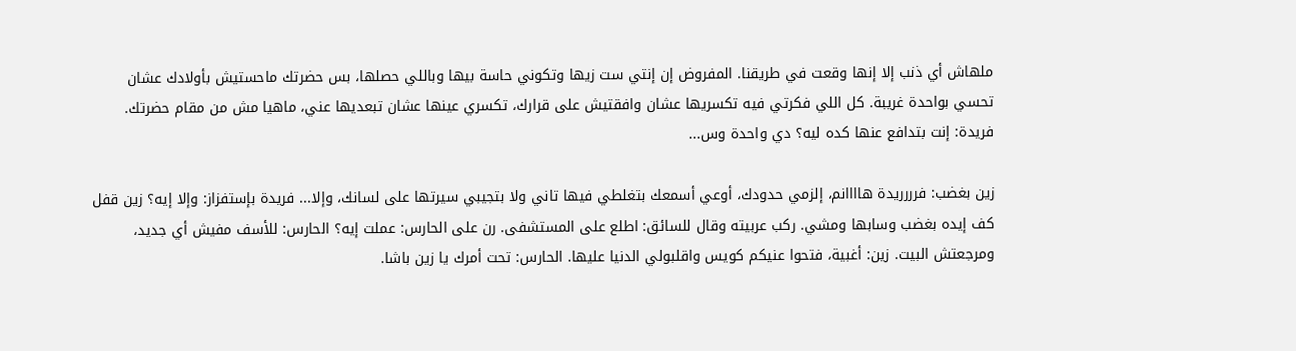ملهاش أي ذنب إلا إنها وقعت في طريقنا. المفروض إن إنتي ست زيها وتكوني حاسة بيها وباللي حصلها، بس حضرتك ماحستيش بأولادك عشان تحسي بواحدة غريبة. كل اللي فكرتي فيه تكسريها عشان وافقتيش على قرارك، تكسري عينها عشان تبعديها عني، ماهيا مش من مقام حضرتك. فريدة: إنت بتدافع عنها كده ليه؟ دي واحدة وس...

زين بغضب: فرررريدة هاااانم، إلزمي حدودك، أوعي أسمعك بتغلطي فيها تاني ولا بتجيبي سيرتها على لسانك، وإلا... فريدة بإستفزاز: وإلا إيه؟ زين قفل كف إيده بغضب وسابها ومشي. ركب عربيته وقال للسائق: اطلع على المستشفى. رن على الحارس: عملت إيه؟ الحارس: للأسف مفيش أي جديد، ومرجعتش البيت. زين: أغبية، فتحوا عنيكم كويس واقلبولي الدنيا عليها. الحارس: تحت أمرك يا زين باشا.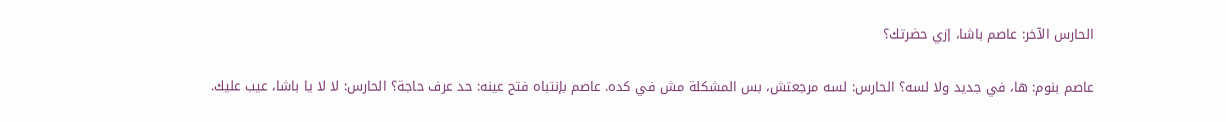الحارس الآخر: عاصم باشا، إزي حضرتك؟

عاصم بنوم: ها، في جديد ولا لسه؟ الحارس: لسه مرجعتش، بس المشكلة مش في كده. عاصم بإنتباه فتح عينه: حد عرف حاجة؟ الحارس: لا لا يا باشا، عيب عليك.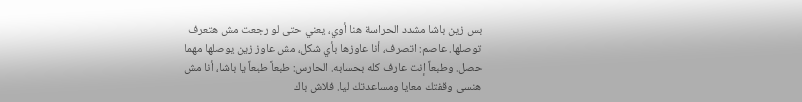بس زين باشا مشدد الحراسة هنا أوي، يعني حتى لو رجعت مش هتعرف توصلها. عاصم: اتصرف، أنا عاوزها بأي شكل، مش عاوز زين يوصلها مهما حصل. وطبعاً إنت عارف كله بحسابه. الحارس: طبعاً طبعاً يا باشا، أنا مش هنسى وقفتك معايا ومساعدتك ليا. فلاش باك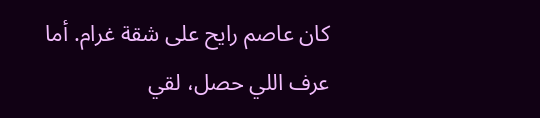كان عاصم رايح على شقة غرام. أما عرف اللي حصل، لقي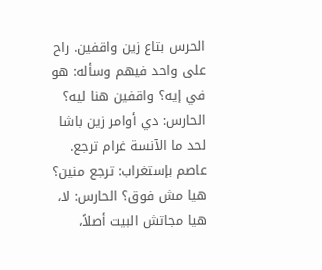الحرس بتاع زين واقفين. راح على واحد فيهم وسأله: هو في إيه؟ واقفين هنا ليه؟ الحارس: دي أوامر زين باشا لحد ما الآنسة غرام ترجع. عاصم بإستغراب: ترجع منين؟ هيا مش فوق؟ الحارس: لا، هيا مجاتش البيت أصلاً،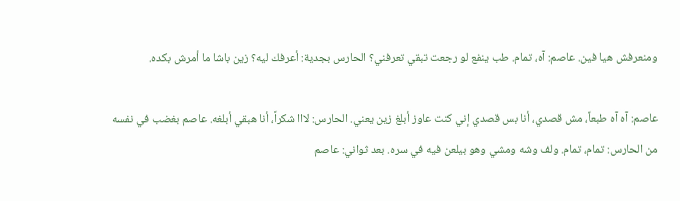ومنعرفش هيا فين. عاصم: آه، تمام. طب ينفع لو رجعت تبقي تعرفني؟ الحارس بجدية: أعرفك ليه؟ زين باشا ما أمرش بكده.

عاصم: آه آه طبعاً، مش قصدي، أنا بس قصدي إني كنت عاوز أبلغ زين يعني. الحارس: لااا شكراً، أنا هبقي أبلغه. عاصم بغضب في نفسه من الحارس: تمام، تمام. ولف وشه ومشي وهو بيلعن فيه في سره. بعد ثواني: عاصم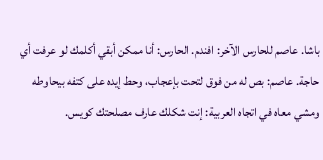باشا. عاصم للحارس الآخر: افندم. الحارس: أنا ممكن أبقي أكلمك لو عرفت أي حاجة. عاصم: بص له من فوق لتحت بإعجاب، وحط إيده على كتفه بيحاوطه ومشي معاه في اتجاه العربية: إنت شكلك عارف مصلحتك كويس.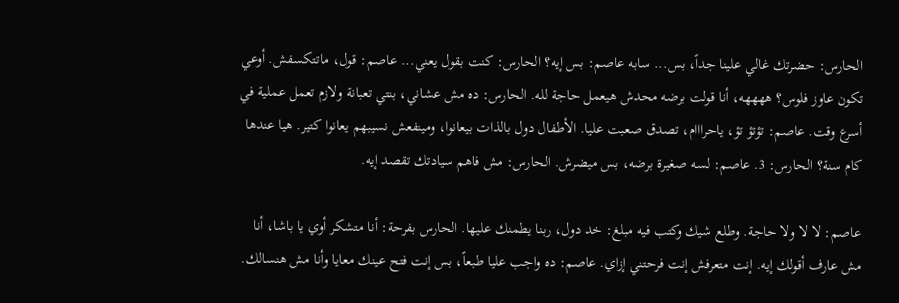الحارس: حضرتك غالي علينا جداً، بس... سابه عاصم: بس إيه؟ الحارس: كنت بقول يعني... عاصم: قول، ماتتكسفش. أوعي تكون عاوز فلوس؟ ههههه، أنا قولت برضه محدش هيعمل حاجة لله. الحارس: ده مش عشاني، بنتي تعبانة ولازم تعمل عملية في أسرع وقت. عاصم: تؤتؤ تؤ، ياحرااام، تصدق صعبت عليا. الأطفال دول بالذات بيعانوا، ومينفعش نسيبهم يعانوا كتير. هيا عندها كام سنة؟ الحارس: 3. عاصم: لسه صغيرة برضه، بس ميضرش. الحارس: مش فاهم سيادتك تقصد إيه.

عاصم: لا لا ولا حاجة. وطلع شيك وكتب فيه مبلغ: خد دول، ربنا يطمنك عليها. الحارس بفرحة: أنا متشكر أوي يا باشا، أنا مش عارف أقولك إيه. إنت متعرفش إنت فرحتني إزاي. عاصم: ده واجب عليا طبعاً، بس إنت فتح عينك معايا وأنا مش هنسالك.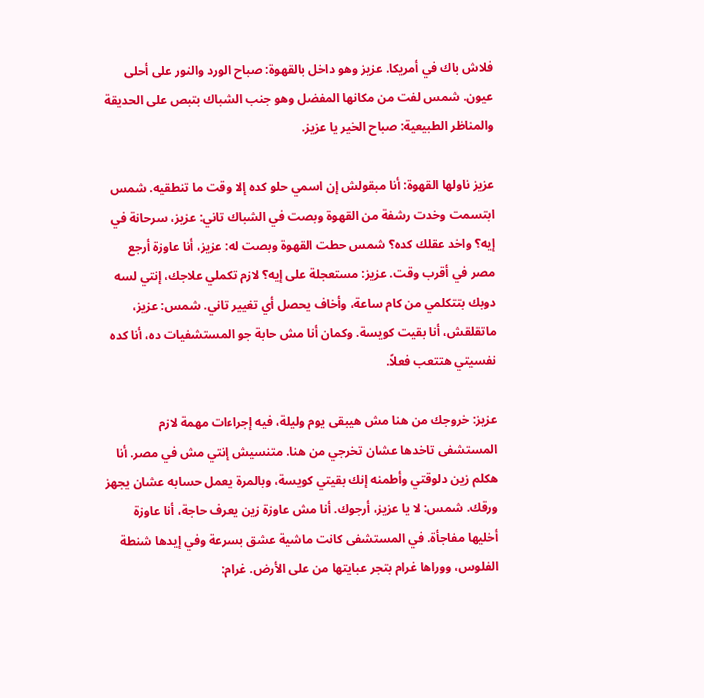فلاش باك في أمريكا. عزيز وهو داخل بالقهوة: صباح الورد والنور على أحلى عيون. شمس لفت من مكانها المفضل وهو جنب الشباك بتبص على الحديقة والمناظر الطبيعية: صباح الخير يا عزيز.

عزيز ناولها القهوة: أنا مبقولش إن اسمي حلو كده إلا وقت ما تنطقيه. شمس ابتسمت وخدت رشفة من القهوة وبصت في الشباك تاني: عزيز، سرحانة في إيه؟ واخد عقلك كده؟ شمس حطت القهوة وبصت له: عزيز، أنا عاوزة أرجع مصر في أقرب وقت. عزيز: مستعجلة على إيه؟ لازم تكملي علاجك، إنتي لسه دوبك بتتكلمي من كام ساعة، وأخاف يحصل أي تغيير تاني. شمس: عزيز، ماتقلقش، أنا بقيت كويسة. وكمان أنا مش حابة جو المستشفيات ده، أنا كده نفسيتي هتتعب فعلاً.

عزيز: خروجك من هنا مش هيبقى يوم وليلة، فيه إجراءات مهمة لازم المستشفى تاخدها عشان تخرجي من هنا. متنسيش إنتي مش في مصر. أنا هكلم زين دلوقتي وأطمنه إنك بقيتي كويسة، وبالمرة يعمل حسابه عشان يجهز ورقك. شمس: لا يا عزيز، أرجوك. أنا مش عاوزة زين يعرف حاجة، أنا عاوزة أخليها مفاجأة. في المستشفى كانت ماشية عشق بسرعة وفي إيدها شنطة الفلوس، ووراها غرام بتجر عبايتها من على الأرض. غرام: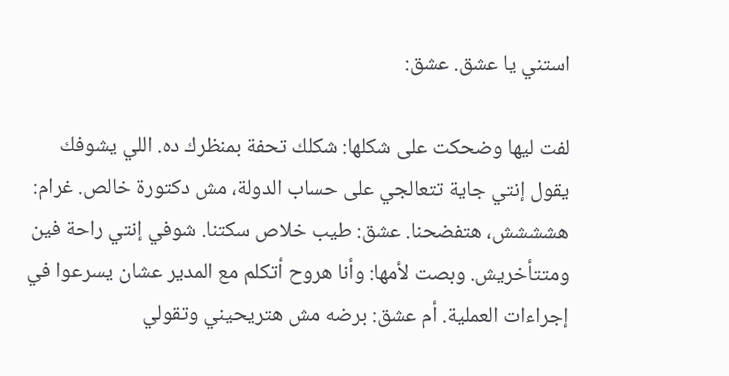استني يا عشق. عشق:

لفت ليها وضحكت على شكلها: شكلك تحفة بمنظرك ده. اللي يشوفك يقول إنتي جاية تتعالجي على حساب الدولة، مش دكتورة خالص. غرام: هشششش، هتفضحنا. عشق: طيب خلاص سكتنا. شوفي إنتي راحة فين ومتتأخريش. وبصت لأمها: وأنا هروح أتكلم مع المدير عشان يسرعوا في إجراءات العملية. أم عشق: برضه مش هتريحيني وتقولي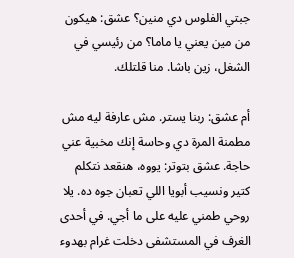جبتي الفلوس دي منين؟ عشق: هيكون من مين يعني يا ماما؟ من رئيسي في الشغل، زين باشا. منا قلتلك.

أم عشق: ربنا يستر. مش عارفة ليه مش مطمنة المرة دي وحاسة إنك مخبية عني حاجة. عشق بتوتر: يووه، هنقعد نتكلم كتير ونسيب أبويا اللي تعبان جوه ده. يلا روحي طمني عليه على ما أجي. في أحدى الغرف في المستشفى دخلت غرام بهدوء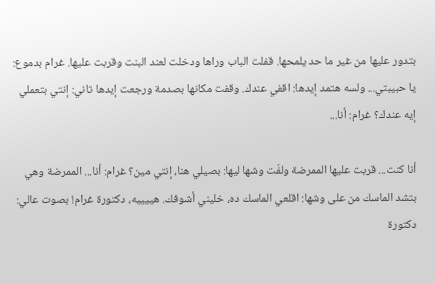بتدور عليها من غير ما حد يلمحها. قفلت الباب وراها ودخلت لعند البنت وقربت عليها. غرام بدموع: يا حبيبتي... ولسه هتمد إيدها: اقفي عندك. وقفت مكانها بصدمة ورجعت إيدها تاني: إنتي بتعملي إيه عندك؟ غرام: أنا...

أنا كنت... قربت عليها الممرضة ولفّت وشها ليها: بصيلي هنا، إنتي مين؟ غرام: أنا... الممرضة وهي بتشد الماسك من على وشها: اقلعي الماسك ده، خليني أشوفك. هييييه، دكتورة غرام! بصوت عالي: دكتورة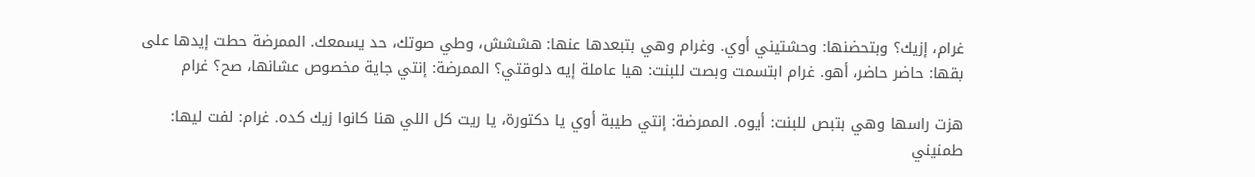غرام، إزيك؟ وبتحضنها: وحشتيني أوي. وغرام وهي بتبعدها عنها: هششش، وطي صوتك، حد يسمعك. الممرضة حطت إيدها على بقها: حاضر حاضر، أهو. غرام ابتسمت وبصت للبنت: هيا عاملة إيه دلوقتي؟ الممرضة: إنتي جاية مخصوص عشانها، صح؟ غرام

هزت راسها وهي بتبص للبنت: أيوه. الممرضة: إنتي طيبة أوي يا دكتورة، يا ريت كل اللي هنا كانوا زيك كده. غرام: لفت ليها: طمنيني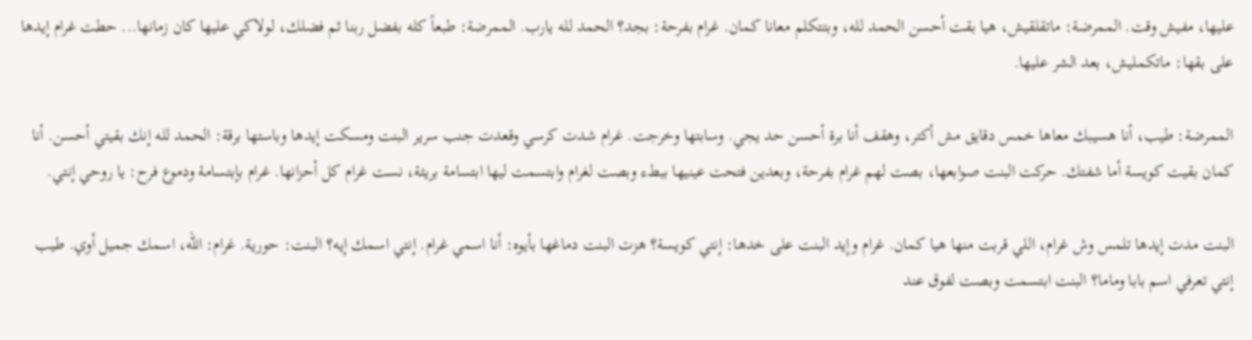عليها، مفيش وقت. الممرضة: ماتقلقيش، هيا بقت أحسن الحمد لله، وبتتكلم معانا كمان. غرام بفرحة: بجد؟ الحمد لله يارب. الممرضة: طبعاً كله بفضل ربنا ثم فضلك، لولاكي عليها كان زمانها... حطت غرام إيدها على بقها: ماتكمليش، بعد الشر عليها.

الممرضة: طيب، أنا هسيبك معاها خمس دقايق مش أكتر، وهقف أنا برة أحسن حد يجي. وسابتها وخرجت. غرام شدت كرسي وقعدت جنب سرير البنت ومسكت إيدها وباستها برقة: الحمد لله إنك بقيتي أحسن. أنا كمان بقيت كويسة أما شفتك. حركت البنت صوابعها، بصت لهم غرام بفرحة، وبعدين فتحت عينيها ببطء وبصت لغرام وابتسمت ليها ابتسامة بريئة، نست غرام كل أحزانها. غرام بإبتسامة ودموع فرح: يا روحي إنتي.

البنت مدت إيدها تلمس وش غرام، اللي قربت منها هيا كمان. غرام وإيد البنت على خدها: إنتي كويسة؟ هزت البنت دماغها بأيوه: أنا اسمي غرام. إنتي اسمك إيه؟ البنت: حورية. غرام: الله، اسمك جميل أوي. طيب إنتي تعرفي اسم بابا وماما؟ البنت ابتسمت وبصت لفوق عند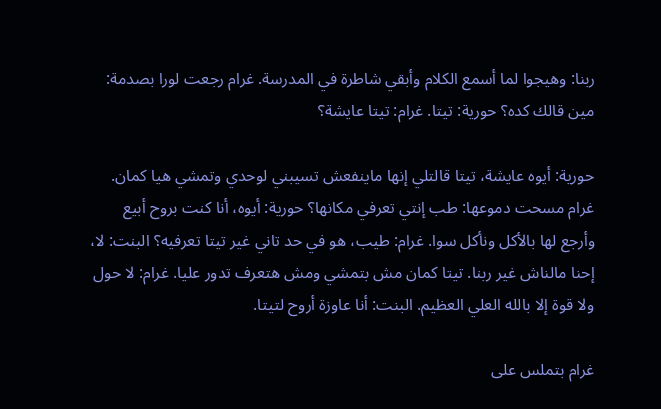ربنا: وهيجوا لما أسمع الكلام وأبقي شاطرة في المدرسة. غرام رجعت لورا بصدمة: مين قالك كده؟ حورية: تيتا. غرام: تيتا عايشة؟

حورية: أيوه عايشة، تيتا قالتلي إنها ماينفعش تسيبني لوحدي وتمشي هيا كمان. غرام مسحت دموعها: طب إنتي تعرفي مكانها؟ حورية: أيوه، أنا كنت بروح أبيع وأرجع لها بالأكل ونأكل سوا. غرام: طيب، هو في حد تاني غير تيتا تعرفيه؟ البنت: لا، إحنا مالناش غير ربنا. تيتا كمان مش بتمشي ومش هتعرف تدور عليا. غرام: لا حول ولا قوة إلا بالله العلي العظيم. البنت: أنا عاوزة أروح لتيتا.

غرام بتملس على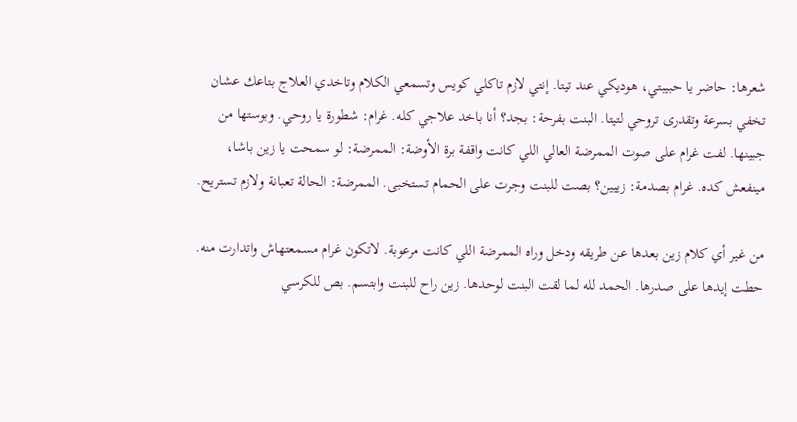شعرها: حاضر يا حبيبتي، هوديكي عند تيتا. إنتي لازم تاكلي كويس وتسمعي الكلام وتاخدي العلاج بتاعك عشان تخفي بسرعة وتقدرى تروحي لتيتا. البنت بفرحة: بجد؟ أنا باخد علاجي كله. غرام: شطورة يا روحي. وبوستها من جبينها. لفت غرام على صوت الممرضة العالي اللي كانت واقفة برة الأوضة: الممرضة: لو سمحت يا زين باشا، مينفعش كده. غرام بصدمة: زييين؟ بصت للبنت وجرت على الحمام تستخبى. الممرضة: الحالة تعبانة ولازم تستريح.

من غير أي كلام زين بعدها عن طريقه ودخل وراه الممرضة اللي كانت مرعوبة. لاتكون غرام مسمعتهاش واتدارت منه. حطت إيدها على صدرها. الحمد لله لما لقت البنت لوحدها. زين راح للبنت وابتسم. بص للكرسي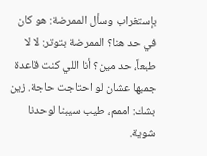بإستغراب وسأل الممرضة: هو كان في حد هنا؟ الممرضة بتوتر: لا لا طبعاً، حد مين؟ أنا اللي كنت قاعدة جمبها عشان لو احتاجت حاجة. زين بشك: اممم، طيب سيبنا لوحدنا شوية.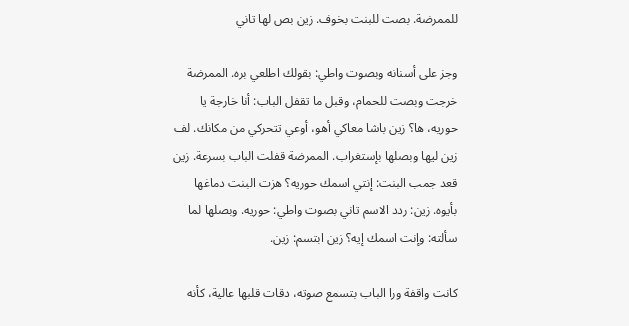للممرضة. بصت للبنت بخوف. زين بص لها تاني

وجز على أسنانه وبصوت واطي: بقولك اطلعي بره. الممرضة خرجت وبصت للحمام، وقبل ما تقفل الباب: أنا خارجة يا حوريه، ها؟ زين باشا معاكي أهو، أوعي تتحركي من مكانك. لف زين ليها وبصلها بإستغراب. الممرضة قفلت الباب بسرعة. زين قعد جمب البنت: إنتي اسمك حوريه؟ هزت البنت دماغها بأيوه. زين: ردد الاسم تاني بصوت واطي: حوريه. وبصلها لما سألته: وإنت اسمك إيه؟ زين ابتسم: زين.

كانت واقفة ورا الباب بتسمع صوته، دقات قلبها عالية، كأنه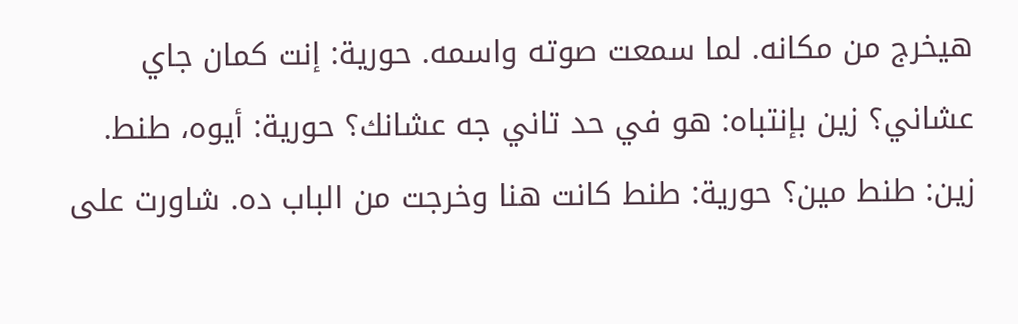هيخرج من مكانه. لما سمعت صوته واسمه. حورية: إنت كمان جاي عشاني؟ زين بإنتباه: هو في حد تاني جه عشانك؟ حورية: أيوه، طنط. زين: طنط مين؟ حورية: طنط كانت هنا وخرجت من الباب ده. شاورت على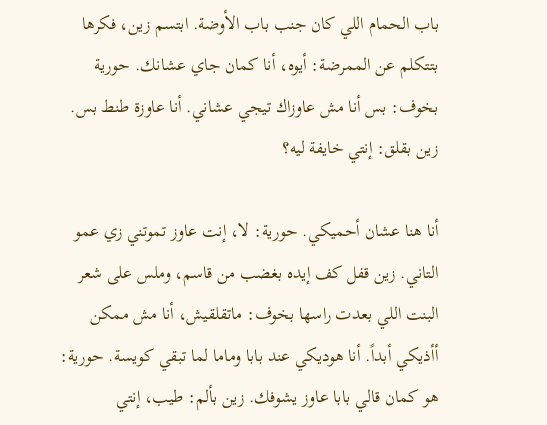باب الحمام اللي كان جنب باب الأوضة. ابتسم زين، فكرها بتتكلم عن الممرضة: أيوه، أنا كمان جاي عشانك. حورية بخوف: بس أنا مش عاوزاك تيجي عشاني. أنا عاوزة طنط بس. زين بقلق: إنتي خايفة ليه؟

أنا هنا عشان أحميكي. حورية: لا، إنت عاوز تموتني زي عمو التاني. زين قفل كف إيده بغضب من قاسم، وملس على شعر البنت اللي بعدت راسها بخوف: ماتقلقيش، أنا مش ممكن أأذيكي أبداً. أنا هوديكي عند بابا وماما لما تبقي كويسة. حورية: هو كمان قالي بابا عاوز يشوفك. زين بألم: طيب، إنتي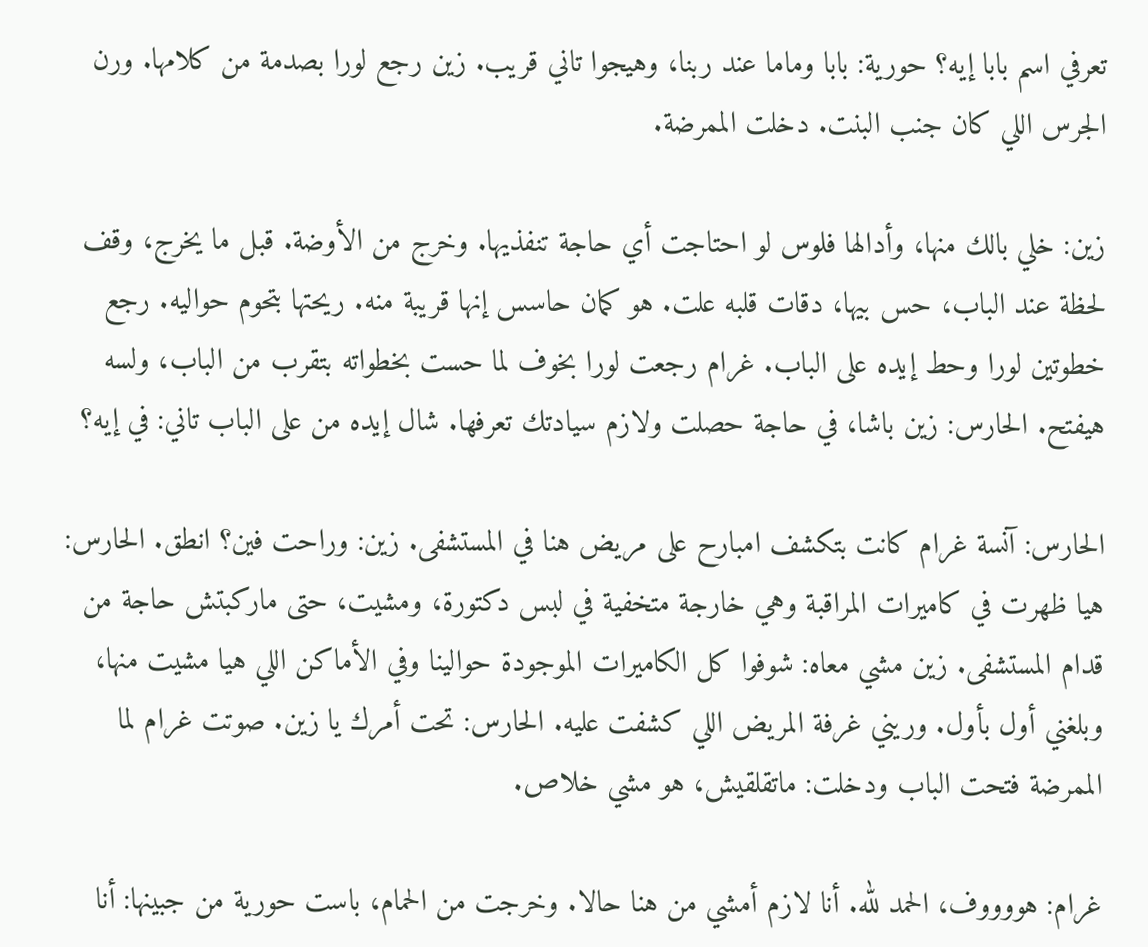تعرفي اسم بابا إيه؟ حورية: بابا وماما عند ربنا، وهيجوا تاني قريب. زين رجع لورا بصدمة من كلامها. ورن الجرس اللي كان جنب البنت. دخلت الممرضة.

زين: خلي بالك منها، وأدالها فلوس لو احتاجت أي حاجة تنفذيها. وخرج من الأوضة. قبل ما يخرج، وقف لحظة عند الباب، حس بيها، دقات قلبه علت. هو كمان حاسس إنها قريبة منه. ريحتها بتحوم حواليه. رجع خطوتين لورا وحط إيده على الباب. غرام رجعت لورا بخوف لما حست بخطواته بتقرب من الباب، ولسه هيفتح. الحارس: زين باشا، في حاجة حصلت ولازم سيادتك تعرفها. شال إيده من على الباب تاني: في إيه؟

الحارس: آنسة غرام كانت بتكشف امبارح على مريض هنا في المستشفى. زين: وراحت فين؟ انطق. الحارس: هيا ظهرت في كاميرات المراقبة وهي خارجة متخفية في لبس دكتورة، ومشيت، حتى ماركبتش حاجة من قدام المستشفى. زين مشي معاه: شوفوا كل الكاميرات الموجودة حوالينا وفي الأماكن اللي هيا مشيت منها، وبلغني أول بأول. وريني غرفة المريض اللي كشفت عليه. الحارس: تحت أمرك يا زين. صوتت غرام لما الممرضة فتحت الباب ودخلت: ماتقلقيش، هو مشي خلاص.

غرام: هووووف، الحمد لله. أنا لازم أمشي من هنا حالا. وخرجت من الحمام، باست حورية من جبينها: أنا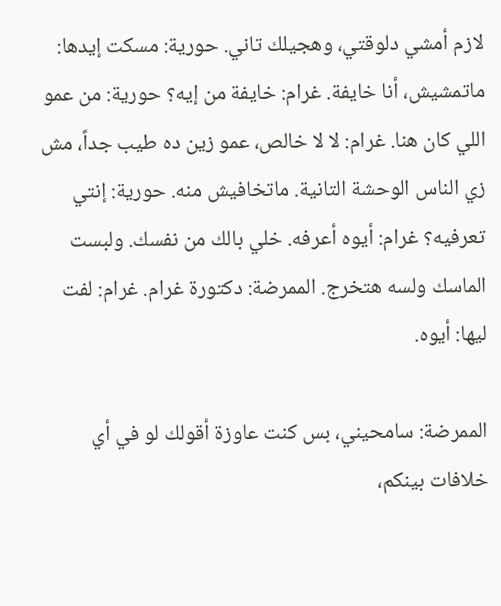لازم أمشي دلوقتي، وهجيلك تاني. حورية: مسكت إيدها: ماتمشيش، أنا خايفة. غرام: خايفة من إيه؟ حورية: من عمو اللي كان هنا. غرام: لا لا خالص، عمو زين ده طيب جداً، مش زي الناس الوحشة التانية. ماتخافيش منه. حورية: إنتي تعرفيه؟ غرام: أيوه أعرفه. خلي بالك من نفسك. ولبست الماسك ولسه هتخرج. الممرضة: دكتورة غرام. غرام: لفت ليها: أيوه.

الممرضة: سامحيني، بس كنت عاوزة أقولك لو في أي خلافات بينكم،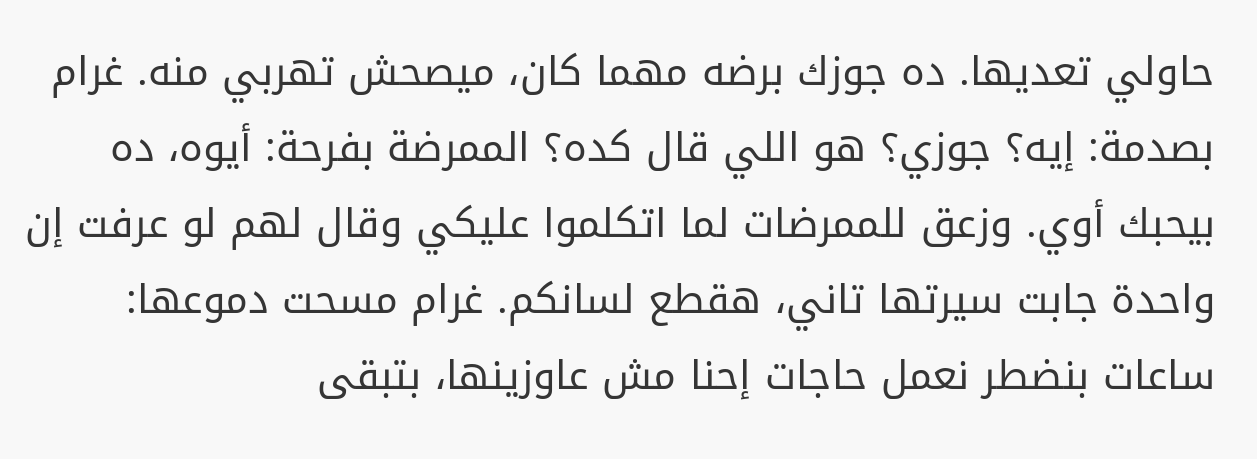حاولي تعديها. ده جوزك برضه مهما كان، ميصحش تهربي منه. غرام بصدمة: إيه؟ جوزي؟ هو اللي قال كده؟ الممرضة بفرحة: أيوه، ده بيحبك أوي. وزعق للممرضات لما اتكلموا عليكي وقال لهم لو عرفت إن واحدة جابت سيرتها تاني، هقطع لسانكم. غرام مسحت دموعها: ساعات بنضطر نعمل حاجات إحنا مش عاوزينها، بتبقى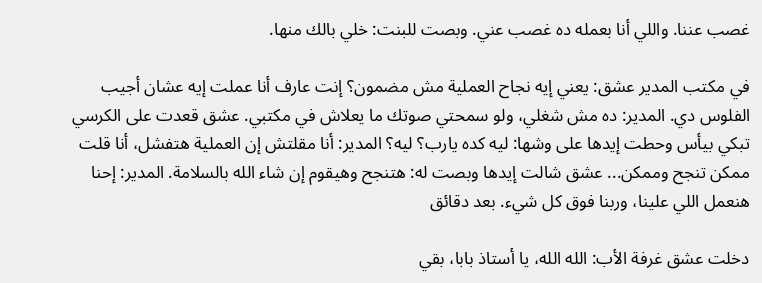غصب عننا. واللي أنا بعمله ده غصب عني. وبصت للبنت: خلي بالك منها.

في مكتب المدير عشق: يعني إيه نجاح العملية مش مضمون؟ إنت عارف أنا عملت إيه عشان أجيب الفلوس دي. المدير: ده مش شغلي، ولو سمحتي صوتك ما يعلاش في مكتبي. عشق قعدت على الكرسي تبكي بيأس وحطت إيدها على وشها: ليه كده يارب؟ ليه؟ المدير: أنا مقلتش إن العملية هتفشل، أنا قلت ممكن تنجح وممكن... عشق شالت إيدها وبصت له: هتنجح وهيقوم إن شاء الله بالسلامة. المدير: إحنا هنعمل اللي علينا، وربنا فوق كل شيء. بعد دقائق

دخلت عشق غرفة الأب: الله الله، يا أستاذ بابا، بقي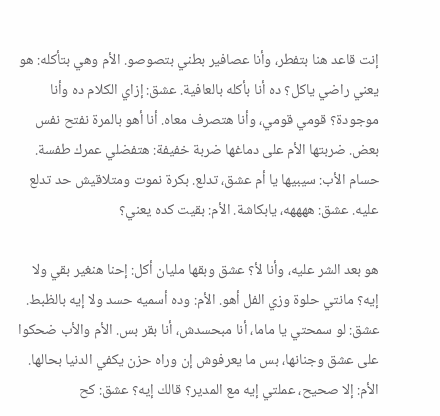إنت قاعد هنا بتفطر، وأنا عصافير بطني بتصوصو. الأم وهي بتأكله: هو يعني راضي ياكل؟ ده أنا بأكله بالعافية. عشق: إزاي الكلام ده وأنا موجودة؟ قومي قومي، وأنا هتصرف معاه. أنا أهو بالمرة نفتح نفس بعض. ضربتها الأم على دماغها ضربة خفيفة: هتفضلي عمرك طفسة. حسام الأب: سيبيها يا أم عشق، تدلع. بكرة نموت ومتلاقيش حد تدلع عليه. عشق: ههههه، يابكاشة. الأم: بقيت كده يعني؟

هو بعد الشر عليه، وأنا لأ؟ عشق وبقها مليان أكل: إحنا هنغير بقي ولا إيه؟ مانتي حلوة وزي الفل أهو. الأم: وده أسميه حسد ولا إيه بالظبط. عشق: لو سمحتي يا ماما، أنا مبحسدش، أنا بقر بس. الأم والأب ضحكوا على عشق وجنانها، بس ما يعرفوش إن وراه حزن يكفي الدنيا بحالها. الأم: إلا صحيح، عملتي إيه مع المدير؟ قالك إيه؟ عشق: كح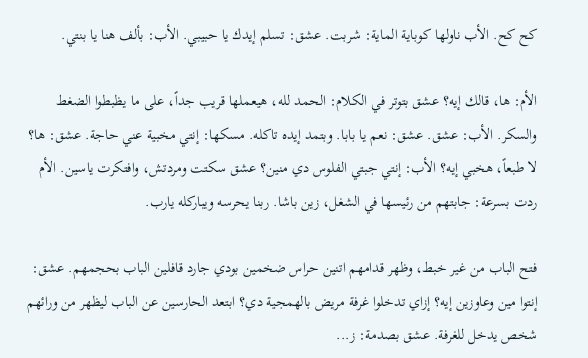كح كح. الأب ناولها كوباية الماية: شربت. عشق: تسلم إيدك يا حبيبي. الأب: بألف هنا يا بنتي.

الأم: ها، قالك إيه؟ عشق بتوتر في الكلام: الحمد لله، هيعملها قريب جداً، على ما يظبطوا الضغط والسكر. الأب: عشق. عشق: نعم يا بابا. وبتمد إيده تاكله. مسكها: إنتي مخبية عني حاجة. عشق: ها؟ لا طبعاً، هخبي إيه؟ الأب: إنتي جبتي الفلوس دي منين؟ عشق سكتت ومردتش، وافتكرت ياسين. الأم ردت بسرعة: جابتهم من رئيسها في الشغل، زين باشا. ربنا يحرسه ويباركله يارب.

فتح الباب من غير خبط، وظهر قدامهم اتنين حراس ضخمين بودي جارد قافلين الباب بحجمهم. عشق: إنتوا مين وعاوزين إيه؟ إزاي تدخلوا غرفة مريض بالهمجية دي؟ ابتعد الحارسين عن الباب ليظهر من ورائهم شخص يدخل للغرفة. عشق بصدمة: ز...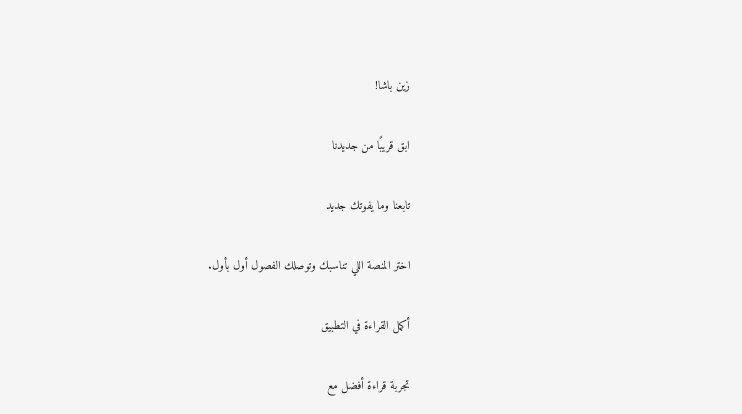زين باشا!

ابق قريبًا من جديدنا

تابعنا وما يفوتك جديد

اختر المنصة اللي تناسبك وتوصلك الفصول أول بأول.

أكمل القراءة في التطبيق

تجربة قراءة أفضل مع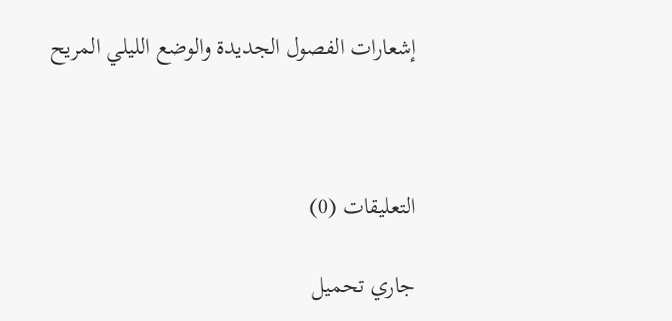إشعارات الفصول الجديدة والوضع الليلي المريح



التعليقات (0)

جاري تحميل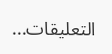التعليقات...